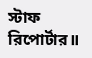স্টাফ রিপোর্টার॥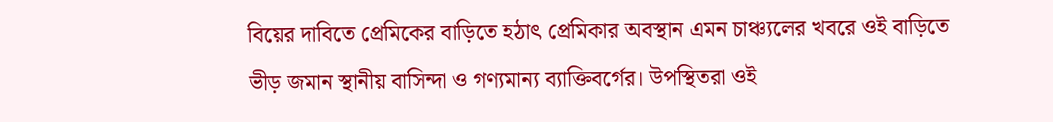বিয়ের দাবিতে প্রেমিকের বাড়িতে হঠাৎ প্রেমিকার অবস্থান এমন চাঞ্চ্যলের খবরে ওই বাড়িতে ভীড় জমান স্থানীয় বাসিন্দা ও গণ্যমান্য ব্যাক্তিবর্গের। উপস্থিতরা ওই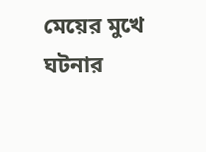মেয়ের মুখে ঘটনার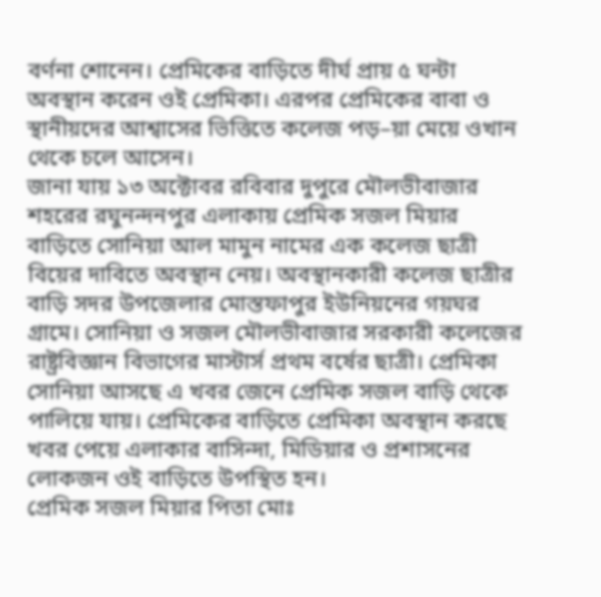বর্ণনা শোনেন। প্রেমিকের বাড়িতে দীর্ঘ প্রায় ৫ ঘন্টা অবস্থান করেন ওই প্রেমিকা। এরপর প্রেমিকের বাবা ও স্থানীয়দের আশ্বাসের ভিত্তিতে কলেজ পড়–য়া মেয়ে ওখান থেকে চলে আসেন।
জানা যায় ১৩ অক্টোবর রবিবার দুপুরে মৌলভীবাজার শহরের রঘুনন্দনপুর এলাকায় প্রেমিক সজল মিয়ার বাড়িতে সোনিয়া আল মামুন নামের এক কলেজ ছাত্রী বিয়ের দাবিতে অবস্থান নেয়। অবস্থানকারী কলেজ ছাত্রীর বাড়ি সদর উপজেলার মোস্তফাপুর ইউনিয়নের গয়ঘর গ্রামে। সোনিয়া ও সজল মৌলভীবাজার সরকারী কলেজের রাষ্ট্রবিজ্ঞান বিভাগের মাস্টার্স প্রথম বর্ষের ছাত্রী। প্রেমিকা সোনিয়া আসছে এ খবর জেনে প্রেমিক সজল বাড়ি থেকে পালিয়ে যায়। প্রেমিকের বাড়িতে প্রেমিকা অবস্থান করছে খবর পেয়ে এলাকার বাসিন্দা, মিডিয়ার ও প্রশাসনের লোকজন ওই বাড়িতে উপস্থিত হন।
প্রেমিক সজল মিয়ার পিতা মোঃ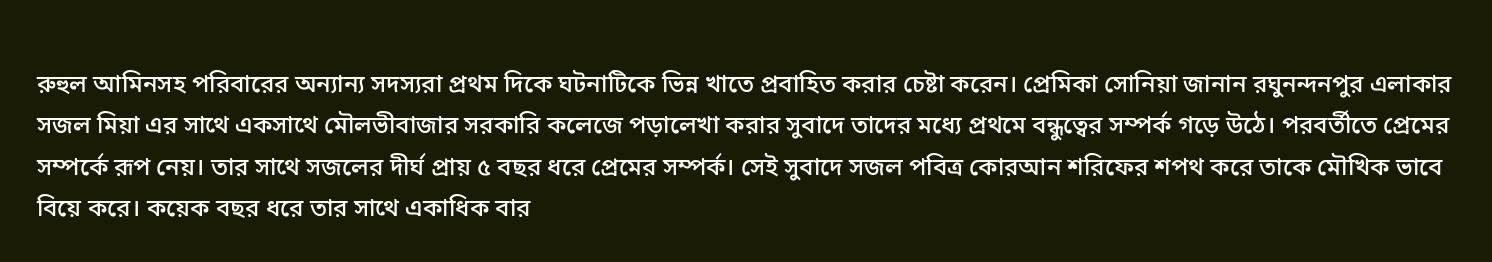রুহুল আমিনসহ পরিবারের অন্যান্য সদস্যরা প্রথম দিকে ঘটনাটিকে ভিন্ন খাতে প্রবাহিত করার চেষ্টা করেন। প্রেমিকা সোনিয়া জানান রঘুনন্দনপুর এলাকার সজল মিয়া এর সাথে একসাথে মৌলভীবাজার সরকারি কলেজে পড়ালেখা করার সুবাদে তাদের মধ্যে প্রথমে বন্ধুত্বের সম্পর্ক গড়ে উঠে। পরবর্তীতে প্রেমের সম্পর্কে রূপ নেয়। তার সাথে সজলের দীর্ঘ প্রায় ৫ বছর ধরে প্রেমের সম্পর্ক। সেই সুবাদে সজল পবিত্র কোরআন শরিফের শপথ করে তাকে মৌখিক ভাবে বিয়ে করে। কয়েক বছর ধরে তার সাথে একাধিক বার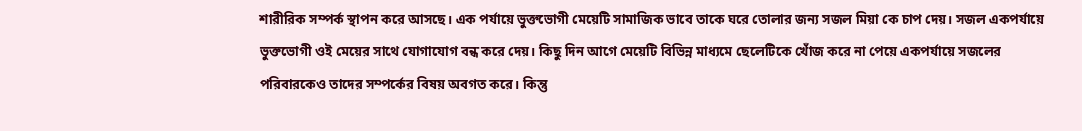শারীরিক সম্পর্ক স্থাপন করে আসছে। এক পর্যায়ে ভুক্তভোগী মেয়েটি সামাজিক ভাবে তাকে ঘরে তোলার জন্য সজল মিয়া কে চাপ দেয়। সজল একপর্যায়ে ভুক্তভোগী ওই মেয়ের সাথে যোগাযোগ বন্ধ করে দেয়। কিছু দিন আগে মেয়েটি বিভিন্ন মাধ্যমে ছেলেটিকে খোঁজ করে না পেয়ে একপর্যায়ে সজলের পরিবারকেও তাদের সম্পর্কের বিষয় অবগত করে। কিন্তু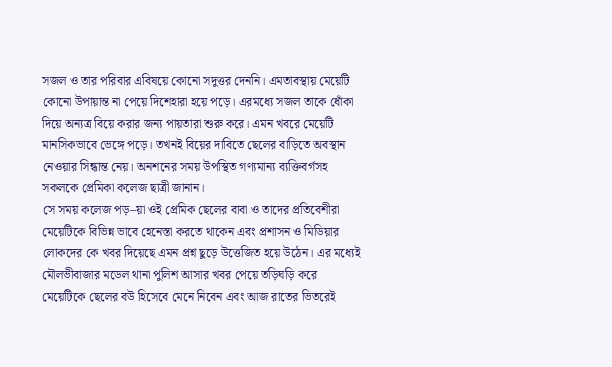সজল ও তার পরিবার এবিষয়ে কোনো সদুত্তর দেননি। এমতাবস্থায় মেয়েটি কোনো উপায়ান্ত না পেয়ে দিশেহারা হয়ে পড়ে। এরমধ্যে সজল তাকে ধোঁকা দিয়ে অন্যত্র বিয়ে করার জন্য পায়তারা শুরু করে। এমন খবরে মেয়েটি মানসিকভাবে ভেঙ্গে পড়ে। তখনই বিয়ের দাবিতে ছেলের বাড়িতে অবস্থান নেওয়ার সিন্ধান্ত নেয়। অনশনের সময় উপস্থিত গণ্যমান্য ব্যক্তিবর্গসহ সকলকে প্রেমিকা কলেজ ছাত্রী জানান।
সে সময় কলেজ পড়–য়া ওই প্রেমিক ছেলের বাবা ও তাদের প্রতিবেশীরা মেয়েটিকে বিভিন্ন ভাবে হেনেস্তা করতে থাকেন এবং প্রশাসন ও মিডিয়ার লোকদের কে খবর দিয়েছে এমন প্রশ্ন ছুড়ে উত্তেজিত হয়ে উঠেন। এর মধ্যেই মৌলভীবাজার মডেল থানা পুলিশ আসার খবর পেয়ে তড়িঘড়ি করে মেয়েটিকে ছেলের বউ হিসেবে মেনে নিবেন এবং আজ রাতের ভিতরেই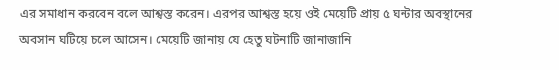এর সমাধান করবেন বলে আশ্বস্ত করেন। এরপর আশ্বস্ত হয়ে ওই মেয়েটি প্রায় ৫ ঘন্টার অবস্থানের অবসান ঘটিয়ে চলে আসেন। মেয়েটি জানায় যে হেতু ঘটনাটি জানাজানি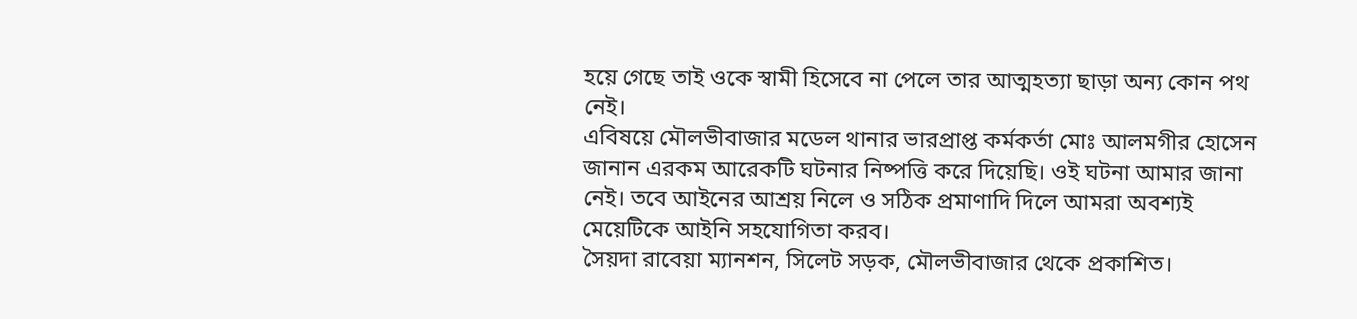হয়ে গেছে তাই ওকে স্বামী হিসেবে না পেলে তার আত্মহত্যা ছাড়া অন্য কোন পথ নেই।
এবিষয়ে মৌলভীবাজার মডেল থানার ভারপ্রাপ্ত কর্মকর্তা মোঃ আলমগীর হোসেন জানান এরকম আরেকটি ঘটনার নিষ্পত্তি করে দিয়েছি। ওই ঘটনা আমার জানা নেই। তবে আইনের আশ্রয় নিলে ও সঠিক প্রমাণাদি দিলে আমরা অবশ্যই মেয়েটিকে আইনি সহযোগিতা করব।
সৈয়দা রাবেয়া ম্যানশন, সিলেট সড়ক, মৌলভীবাজার থেকে প্রকাশিত।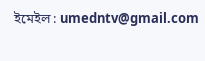ইমেইল : umedntv@gmail.com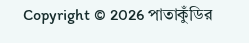Copyright © 2026 পাতাকুঁডির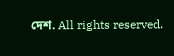দেশ. All rights reserved.